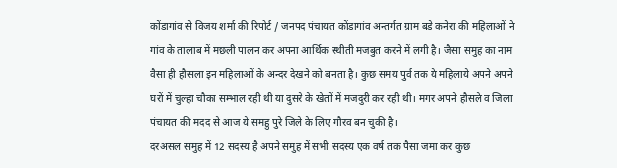कोंडागांव से विजय शर्मा की रिपोर्ट / जनपद पंचायत कोंडागांव अन्तर्गत ग्राम बडे कनेरा की महिलाओं ने गांव के तालाब में मछली पालन कर अपना आर्थिक स्थीती मजबुत करने में लगी है। जैसा समुह का नाम वैसा ही हौसला इन महिलाओं के अन्दर देखने को बनता है। कुछ समय पुर्व तक ये महिलाये अपने अपने घरों में चुल्हा चौका सम्भाल रही थी या दुसरे के खेतों में मजदुरी कर रही थी। मगर अपने हौसले व जिला पंचायत की मदद से आज ये समहु पुरे जिले के लिए गौरव बन चुकी है।
दरअसल समुह में 12 सदस्य है अपने समुह में सभी सदस्य एक वर्ष तक पैसा जमा कर कुछ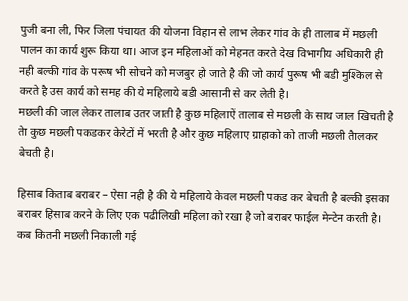पुजी बना ली, फिर जिला पंचायत की योजना विहान से लाभ लेकर गांव के ही तालाब में मछली पालन का कार्य शुरू किया था। आज इन महिलाओं को मेहनत करते देख विभागीय अधिकारी ही नही बल्की गांव के परूष भी सोचने को मजबुर हो जाते है की जो कार्य पुरूष भी बडी मुश्किल से करते है उस कार्य को समह की ये महिलाये बडी आसानी से कर लेती है।
मछली की जाल लेकर तालाब उतर जाती है कुछ महिलाऐं तालाब से मछली के साथ जाल खिचती है तेा कुछ मछली पकडकर केरेटों में भरती है और कुछ महिलाए ग्राहाको को ताजी मछली तैालकर बेचती है।

हिसाब किताब बराबर – ऐसा नही है की ये महिलाये केवल मछली पकड कर बेचती है बल्की इसका बराबर हिसाब करने के लिए एक पढीलिखी महिला को रखा है जो बराबर फाईल मेन्टेन करती है। कब कितनी मछली निकाली गई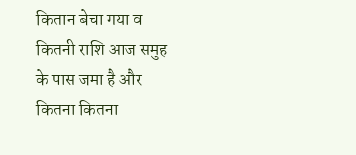कितान बेचा गया व कितनी राशि आज समुह के पास जमा है और कितना कितना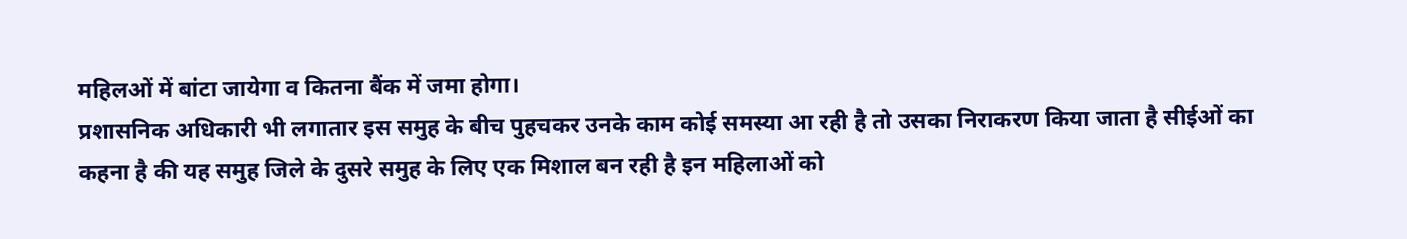महिलओं में बांटा जायेगा व कितना बैंक में जमा होगा।
प्रशासनिक अधिकारी भी लगातार इस समुह के बीच पुहचकर उनके काम कोई समस्या आ रही है तो उसका निराकरण किया जाता है सीईओं का कहना है की यह समुह जिले के दुसरे समुह के लिए एक मिशाल बन रही है इन महिलाओं को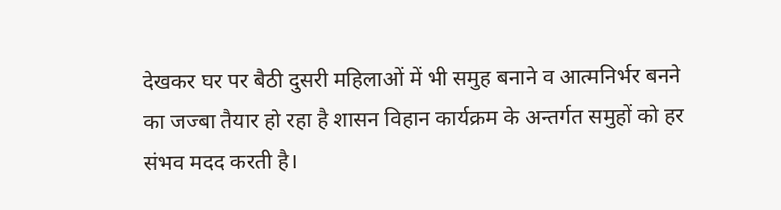देखकर घर पर बैठी दुसरी महिलाओं में भी समुह बनाने व आत्मनिर्भर बनने का जज्बा तैयार हो रहा है शासन विहान कार्यक्रम के अन्तर्गत समुहों को हर संभव मदद करती है।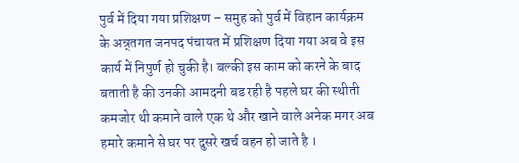पुर्व में दिया गया प्रशिक्षण – समुह को पुर्व में विहान कार्यक्रम के अन्र्तगत जनपद पंचायत में प्रशिक्षण दिया गया अब वे इस कार्य में निपुर्ण हो चुकी है। बल्की इस काम को करने के बाद बताती है की उनकी आमदनी बड रही है पहले घर की स्थीती कमजोर थी कमाने वाले एक थे और खाने वाले अनेक मगर अब हमारे कमाने से घर पर दुसरे खर्च वहन हो जाते है ।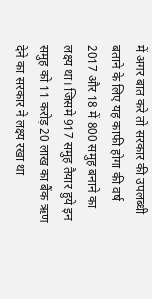में अगर बात करे तो सरकार की उपलब्धी बताने के लिए यह काफी होगा की वर्ष 2017 और 18 में 800 समुह बनाने का लक्ष्य था। जिसमे 917 समुह तैयार हुये इन समुह को 11 करोड़ 20 लाख का बैंक ऋण देने का सरकार ने लक्ष्य रखा था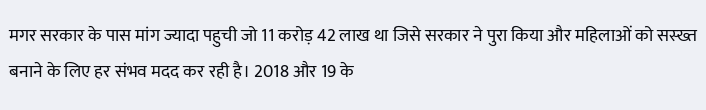मगर सरकार के पास मांग ज्यादा पहुची जो 11 करोड़ 42 लाख था जिसे सरकार ने पुरा किया और महिलाओं को सस्ख्त बनाने के लिए हर संभव मदद कर रही है। 2018 और 19 के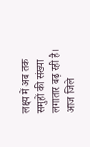लक्ष्य में अब तक समुहों की संख्या लगातार बढ़ रही है।
आज जिले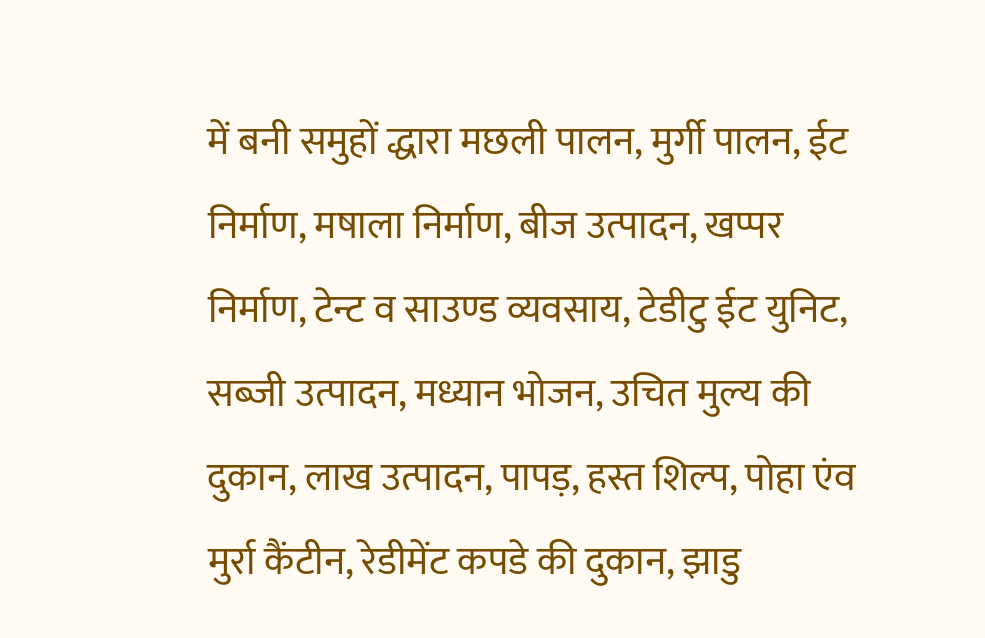में बनी समुहों द्धारा मछली पालन, मुर्गी पालन, ईट निर्माण, मषाला निर्माण, बीज उत्पादन, खप्पर निर्माण, टेन्ट व साउण्ड व्यवसाय, टेडीटु ईट युनिट, सब्जी उत्पादन, मध्यान भोजन, उचित मुल्य की दुकान, लाख उत्पादन, पापड़, हस्त शिल्प, पोहा एंव मुर्रा कैंटीन, रेडीमेंट कपडे की दुकान, झाडु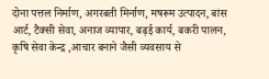दोना पत्तल निर्माण, अगरबती मिर्नाण, मषरूम उत्पादन, बांस आर्ट, टैक्सी सेवा, अनाज व्यापार, बढ़ई कार्य, बकरी पालन, कृषि सेवा केन्द्र ,आचार बनाने जैसी व्यवसाय से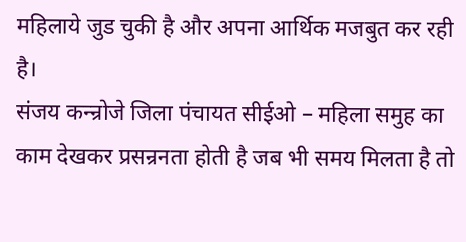महिलाये जुड चुकी है और अपना आर्थिक मजबुत कर रही है।
संजय कन्न्रोजे जिला पंचायत सीईओ – महिला समुह का काम देखकर प्रसन्रनता होती है जब भी समय मिलता है तो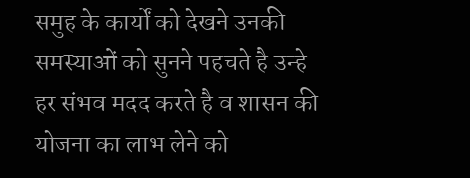समुह के कार्यों को देखने उनकी समस्याओं को सुनने पहचते है उन्हे हर संभव मदद करते है व शासन की योजना का लाभ लेने को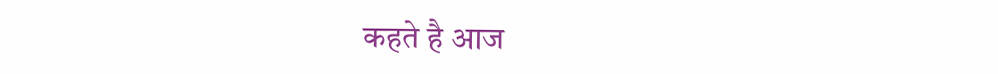कहते है आज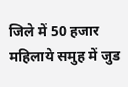जिले में 50 हजार महिलाये समुह में जुड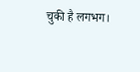चुकी है लगभग।